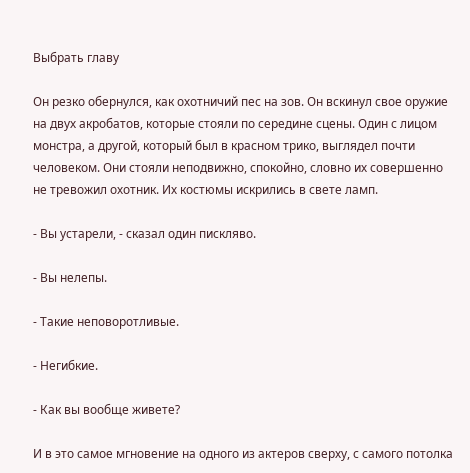Выбрать главу

Он резко обернулся, как охотничий пес на зов. Он вскинул свое оружие на двух акробатов, которые стояли по середине сцены. Один с лицом монстра, а другой, который был в красном трико, выглядел почти человеком. Они стояли неподвижно, спокойно, словно их совершенно не тревожил охотник. Их костюмы искрились в свете ламп.

- Вы устарели, - сказал один пискляво.

- Вы нелепы.

- Такие неповоротливые.

- Негибкие.

- Как вы вообще живете?

И в это самое мгновение на одного из актеров сверху, с самого потолка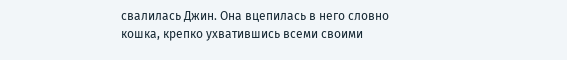свалилась Джин. Она вцепилась в него словно кошка, крепко ухватившись всеми своими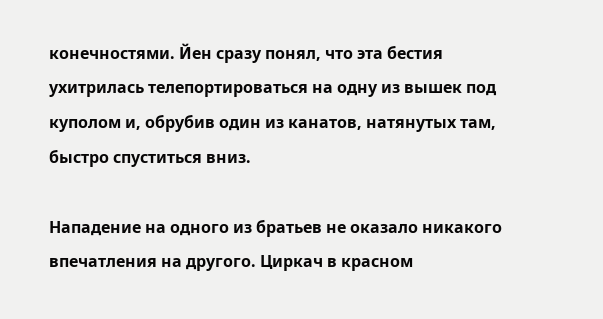конечностями. Йен сразу понял, что эта бестия ухитрилась телепортироваться на одну из вышек под куполом и, обрубив один из канатов, натянутых там, быстро спуститься вниз.

Нападение на одного из братьев не оказало никакого впечатления на другого. Циркач в красном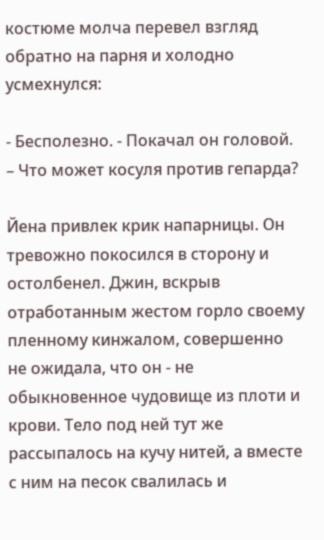костюме молча перевел взгляд обратно на парня и холодно усмехнулся:

- Бесполезно. - Покачал он головой. – Что может косуля против гепарда?

Йена привлек крик напарницы. Он тревожно покосился в сторону и остолбенел. Джин, вскрыв отработанным жестом горло своему пленному кинжалом, совершенно не ожидала, что он - не обыкновенное чудовище из плоти и крови. Тело под ней тут же рассыпалось на кучу нитей, а вместе с ним на песок свалилась и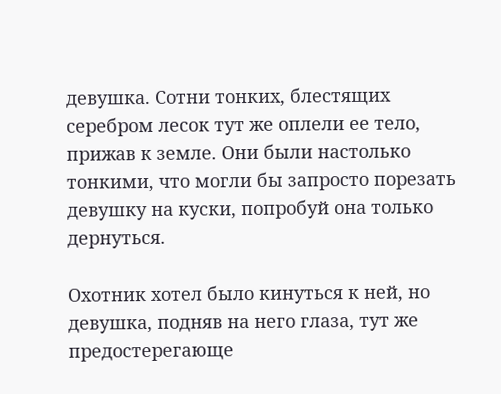девушка. Сотни тонких, блестящих серебром лесок тут же оплели ее тело, прижав к земле. Они были настолько тонкими, что могли бы запросто порезать девушку на куски, попробуй она только дернуться.

Охотник хотел было кинуться к ней, но девушка, подняв на него глаза, тут же предостерегающе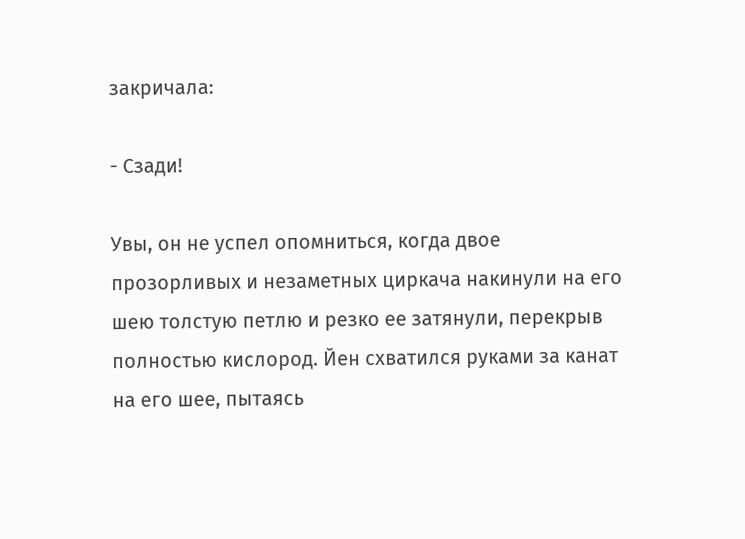закричала:

- Сзади!

Увы, он не успел опомниться, когда двое прозорливых и незаметных циркача накинули на его шею толстую петлю и резко ее затянули, перекрыв полностью кислород. Йен схватился руками за канат на его шее, пытаясь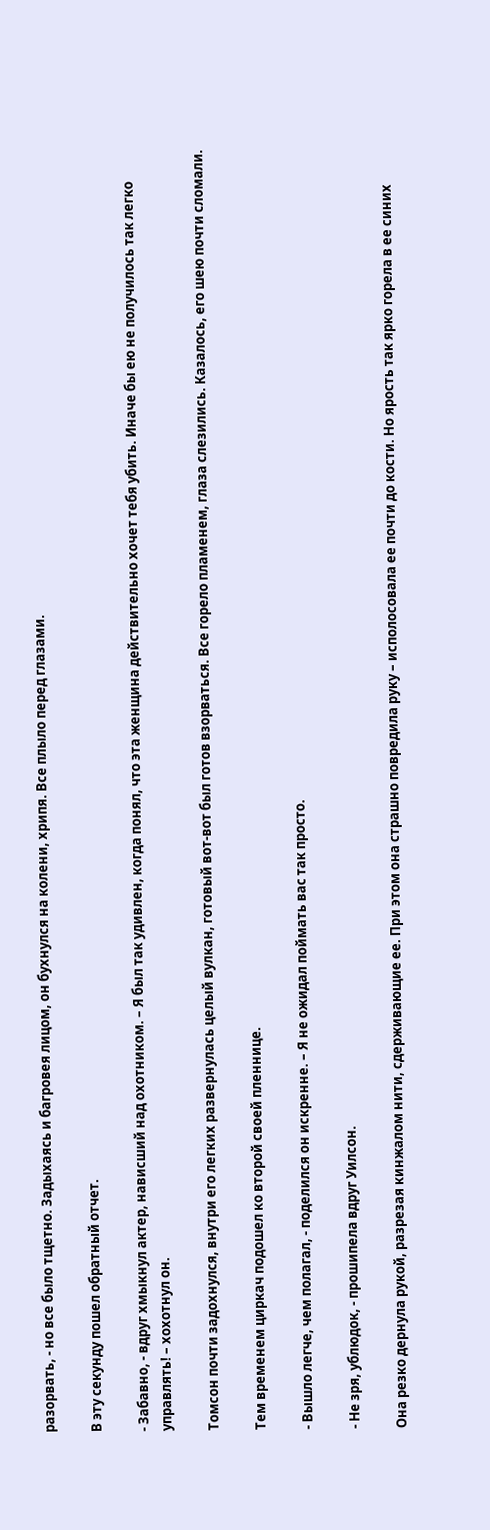разорвать, - но все было тщетно. Задыхаясь и багровея лицом, он бухнулся на колени, хрипя. Все плыло перед глазами.

В эту секунду пошел обратный отчет.

- Забавно, - вдруг хмыкнул актер, нависший над охотником. – Я был так удивлен, когда понял, что эта женщина действительно хочет тебя убить. Иначе бы ею не получилось так легко управлять! – хохотнул он.

Томсон почти задохнулся, внутри его легких развернулась целый вулкан, готовый вот-вот был готов взорваться. Все горело пламенем, глаза слезились. Казалось, его шею почти сломали.

Тем временем циркач подошел ко второй своей пленнице.

- Вышло легче, чем полагал, - поделился он искренне. – Я не ожидал поймать вас так просто.

- Не зря, ублюдок, - прошипела вдруг Уилсон.

Она резко дернула рукой, разрезая кинжалом нити, сдерживающие ее. При этом она страшно повредила руку – исполосовала ее почти до кости. Но ярость так ярко горела в ее синих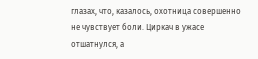глазах, что, казалось, охотница совершенно не чувствует боли. Циркач в ужасе отшатнулся, а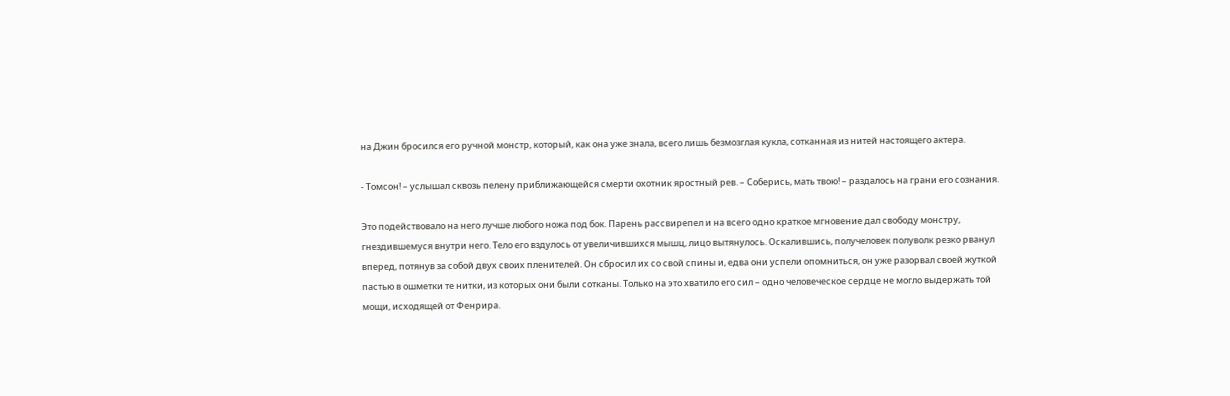на Джин бросился его ручной монстр, который, как она уже знала, всего лишь безмозглая кукла, сотканная из нитей настоящего актера.

- Томсон! – услышал сквозь пелену приближающейся смерти охотник яростный рев. – Соберись, мать твою! – раздалось на грани его сознания.

Это подействовало на него лучше любого ножа под бок. Парень рассвирепел и на всего одно краткое мгновение дал свободу монстру, гнездившемуся внутри него. Тело его вздулось от увеличившихся мышц, лицо вытянулось. Оскалившись, получеловек полуволк резко рванул вперед, потянув за собой двух своих пленителей. Он сбросил их со свой спины и, едва они успели опомниться, он уже разорвал своей жуткой пастью в ошметки те нитки, из которых они были сотканы. Только на это хватило его сил – одно человеческое сердце не могло выдержать той мощи, исходящей от Фенрира.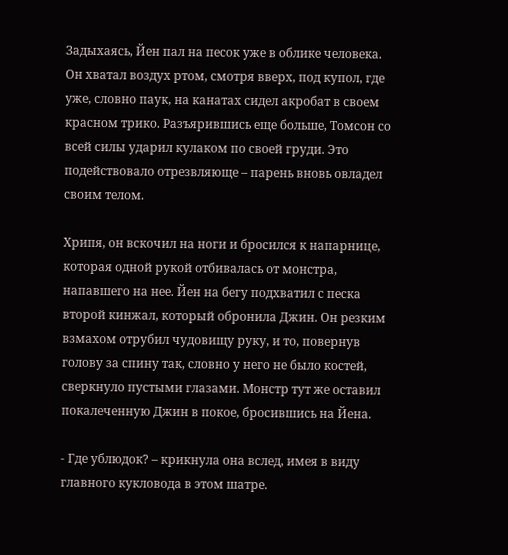Задыхаясь, Йен пал на песок уже в облике человека. Он хватал воздух ртом, смотря вверх, под купол, где уже, словно паук, на канатах сидел акробат в своем красном трико. Разъярившись еще больше, Томсон со всей силы ударил кулаком по своей груди. Это подействовало отрезвляюще – парень вновь овладел своим телом.

Хрипя, он вскочил на ноги и бросился к напарнице, которая одной рукой отбивалась от монстра, напавшего на нее. Йен на бегу подхватил с песка второй кинжал, который обронила Джин. Он резким взмахом отрубил чудовищу руку, и то, повернув голову за спину так, словно у него не было костей, сверкнуло пустыми глазами. Монстр тут же оставил покалеченную Джин в покое, бросившись на Йена.

- Где ублюдок? – крикнула она вслед, имея в виду главного кукловода в этом шатре.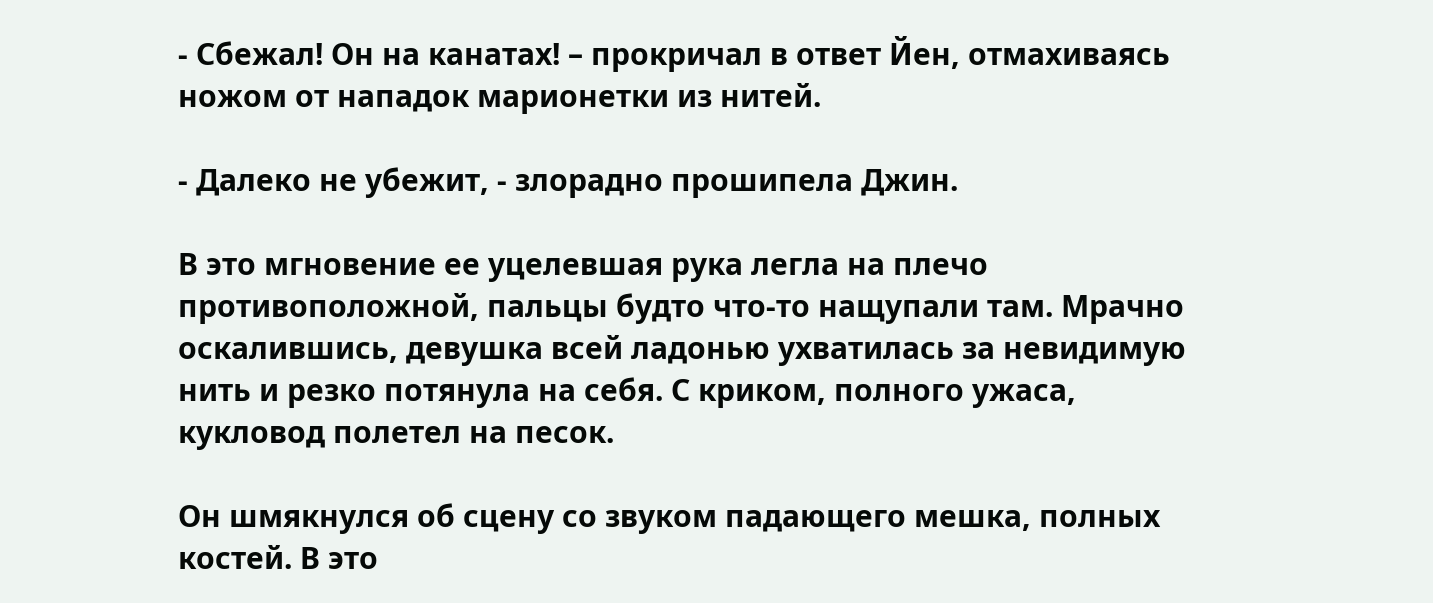- Сбежал! Он на канатах! – прокричал в ответ Йен, отмахиваясь ножом от нападок марионетки из нитей.

- Далеко не убежит, - злорадно прошипела Джин.

В это мгновение ее уцелевшая рука легла на плечо противоположной, пальцы будто что-то нащупали там. Мрачно оскалившись, девушка всей ладонью ухватилась за невидимую нить и резко потянула на себя. С криком, полного ужаса, кукловод полетел на песок.

Он шмякнулся об сцену со звуком падающего мешка, полных костей. В это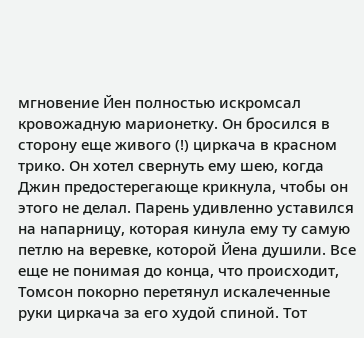мгновение Йен полностью искромсал кровожадную марионетку. Он бросился в сторону еще живого (!) циркача в красном трико. Он хотел свернуть ему шею, когда Джин предостерегающе крикнула, чтобы он этого не делал. Парень удивленно уставился на напарницу, которая кинула ему ту самую петлю на веревке, которой Йена душили. Все еще не понимая до конца, что происходит, Томсон покорно перетянул искалеченные руки циркача за его худой спиной. Тот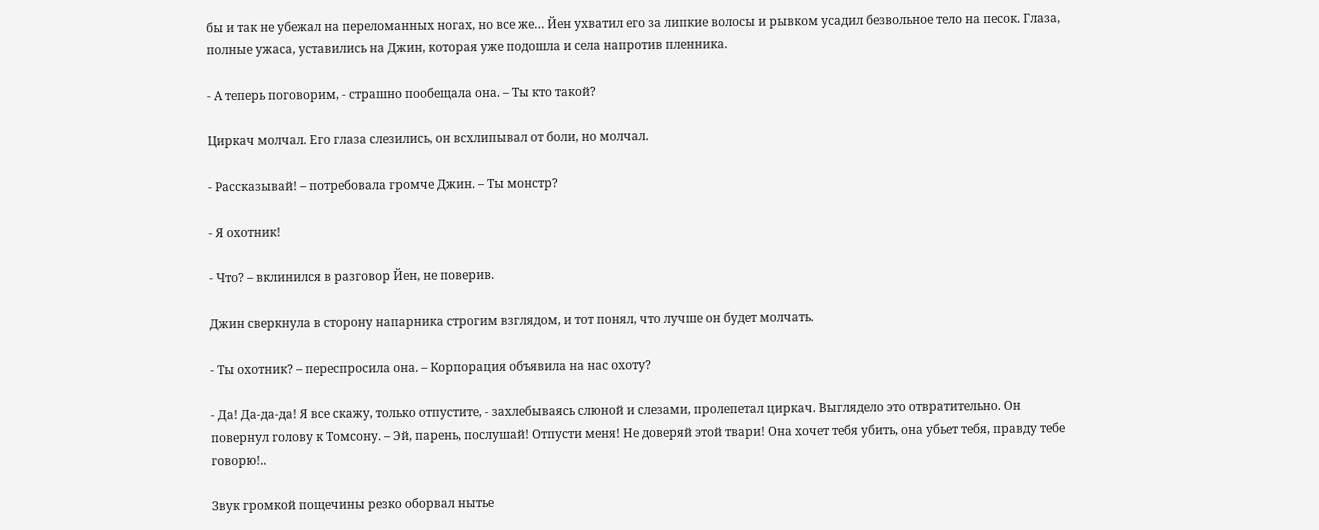бы и так не убежал на переломанных ногах, но все же… Йен ухватил его за липкие волосы и рывком усадил безвольное тело на песок. Глаза, полные ужаса, уставились на Джин, которая уже подошла и села напротив пленника.

- А теперь поговорим, - страшно пообещала она. – Ты кто такой?

Циркач молчал. Его глаза слезились, он всхлипывал от боли, но молчал.

- Рассказывай! – потребовала громче Джин. – Ты монстр?

- Я охотник!

- Что? – вклинился в разговор Йен, не поверив.

Джин сверкнула в сторону напарника строгим взглядом, и тот понял, что лучше он будет молчать.

- Ты охотник? – переспросила она. – Корпорация объявила на нас охоту?

- Да! Да-да-да! Я все скажу, только отпустите, - захлебываясь слюной и слезами, пролепетал циркач. Выглядело это отвратительно. Он повернул голову к Томсону. – Эй, парень, послушай! Отпусти меня! Не доверяй этой твари! Она хочет тебя убить, она убьет тебя, правду тебе говорю!..

Звук громкой пощечины резко оборвал нытье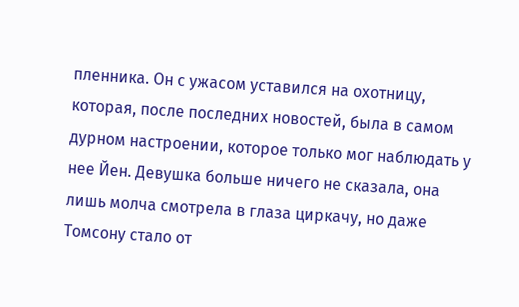пленника. Он с ужасом уставился на охотницу, которая, после последних новостей, была в самом дурном настроении, которое только мог наблюдать у нее Йен. Девушка больше ничего не сказала, она лишь молча смотрела в глаза циркачу, но даже Томсону стало от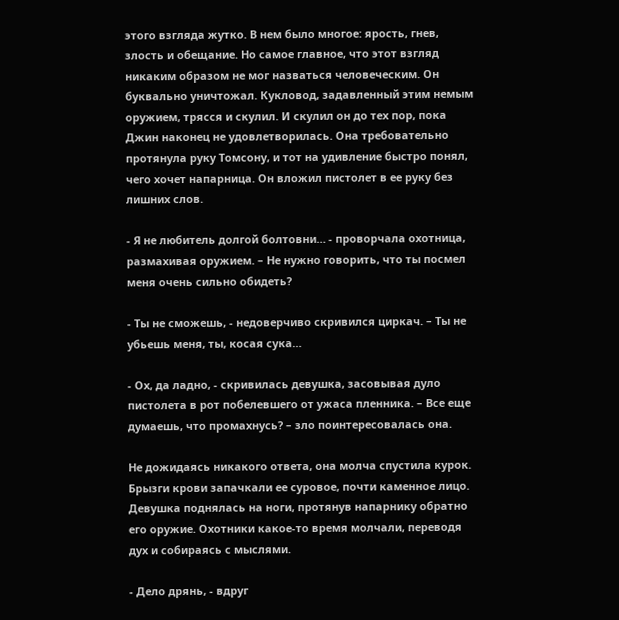этого взгляда жутко. В нем было многое: ярость, гнев, злость и обещание. Но самое главное, что этот взгляд никаким образом не мог назваться человеческим. Он буквально уничтожал. Кукловод, задавленный этим немым оружием, трясся и скулил. И скулил он до тех пор, пока Джин наконец не удовлетворилась. Она требовательно протянула руку Томсону, и тот на удивление быстро понял, чего хочет напарница. Он вложил пистолет в ее руку без лишних слов.

- Я не любитель долгой болтовни… - проворчала охотница, размахивая оружием. – Не нужно говорить, что ты посмел меня очень сильно обидеть?

- Ты не сможешь, - недоверчиво скривился циркач. – Ты не убьешь меня, ты, косая сука…

- Ох, да ладно, - скривилась девушка, засовывая дуло пистолета в рот побелевшего от ужаса пленника. – Все еще думаешь, что промахнусь? – зло поинтересовалась она.

Не дожидаясь никакого ответа, она молча спустила курок. Брызги крови запачкали ее суровое, почти каменное лицо. Девушка поднялась на ноги, протянув напарнику обратно его оружие. Охотники какое-то время молчали, переводя дух и собираясь с мыслями.

- Дело дрянь, - вдруг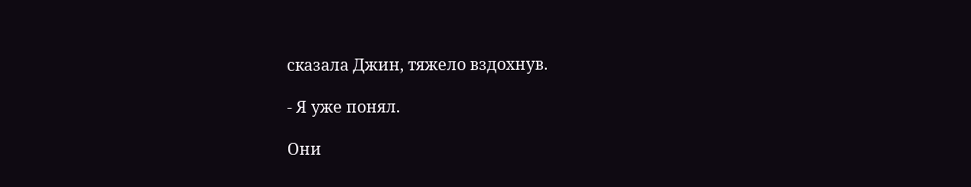сказала Джин, тяжело вздохнув.

- Я уже понял.

Они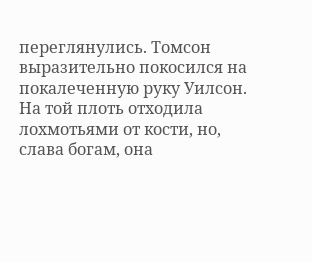переглянулись. Томсон выразительно покосился на покалеченную руку Уилсон. На той плоть отходила лохмотьями от кости, но, слава богам, она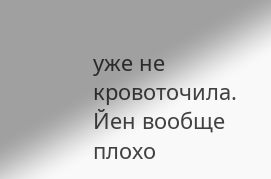уже не кровоточила. Йен вообще плохо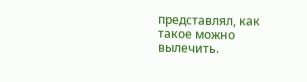представлял, как такое можно вылечить.